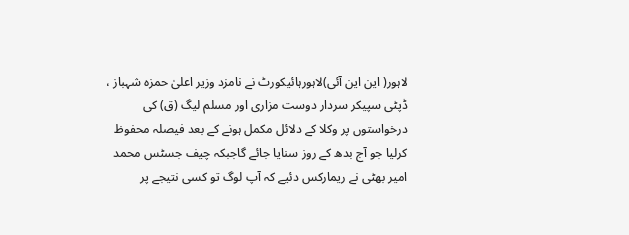لاہور( این این آئی)لاہورہائیکورٹ نے نامزد وزیر اعلیٰ حمزہ شہباز ، ڈپٹی سپیکر سردار دوست مزاری اور مسلم لیگ (ق) کی درخواستوں پر وکلا کے دلائل مکمل ہونے کے بعد فیصلہ محفوظ کرلیا جو آج بدھ کے روز سنایا جائے گاجبکہ چیف جسٹس محمد امیر بھٹی نے ریمارکس دئیے کہ آپ لوگ تو کسی نتیجے پر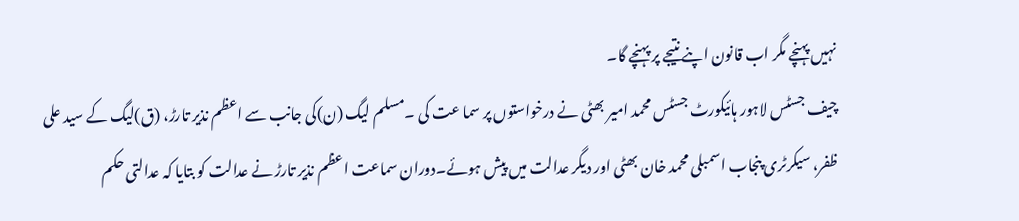نہیں پہنچے مگر اب قانون اپنے نتیجے پر پہنچے گا۔
چیف جسٹس لاہور ہائیکورٹ جسٹس محمد امیر بھٹی نے درخواستوں پر سما عت کی ۔مسلم لیگ (ن)کی جانب سے اعظم نذیر تارڑ، (ق)لیگ کے سید علی ظفر، سیکرٹری پنجاب اسمبلی محمد خان بھٹی اور دیگر عدالت میں پیش ہوئے۔دوران سماعت اعظم نذیر تارڑ نے عدالت کو بتایا کہ عدالتی حکم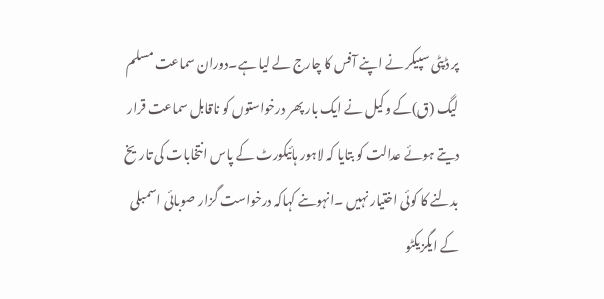پر ڈپٹی سپیکر نے اپنے آفس کا چارج لے لیا ہے۔دوران سماعت مسلم لیگ (ق)کے وکیل نے ایک بار پھر درخواستوں کو ناقابل سماعت قرار دیتے ہوئے عدالت کو بتایا کہ لاہور ہائیکورٹ کے پاس انتخابات کی تاریخ بدلنے کا کوئی اختیار نہیں ۔انہوںنے کہاکہ درخواست گزار صوبائی اسمبلی کے ایگزیکٹو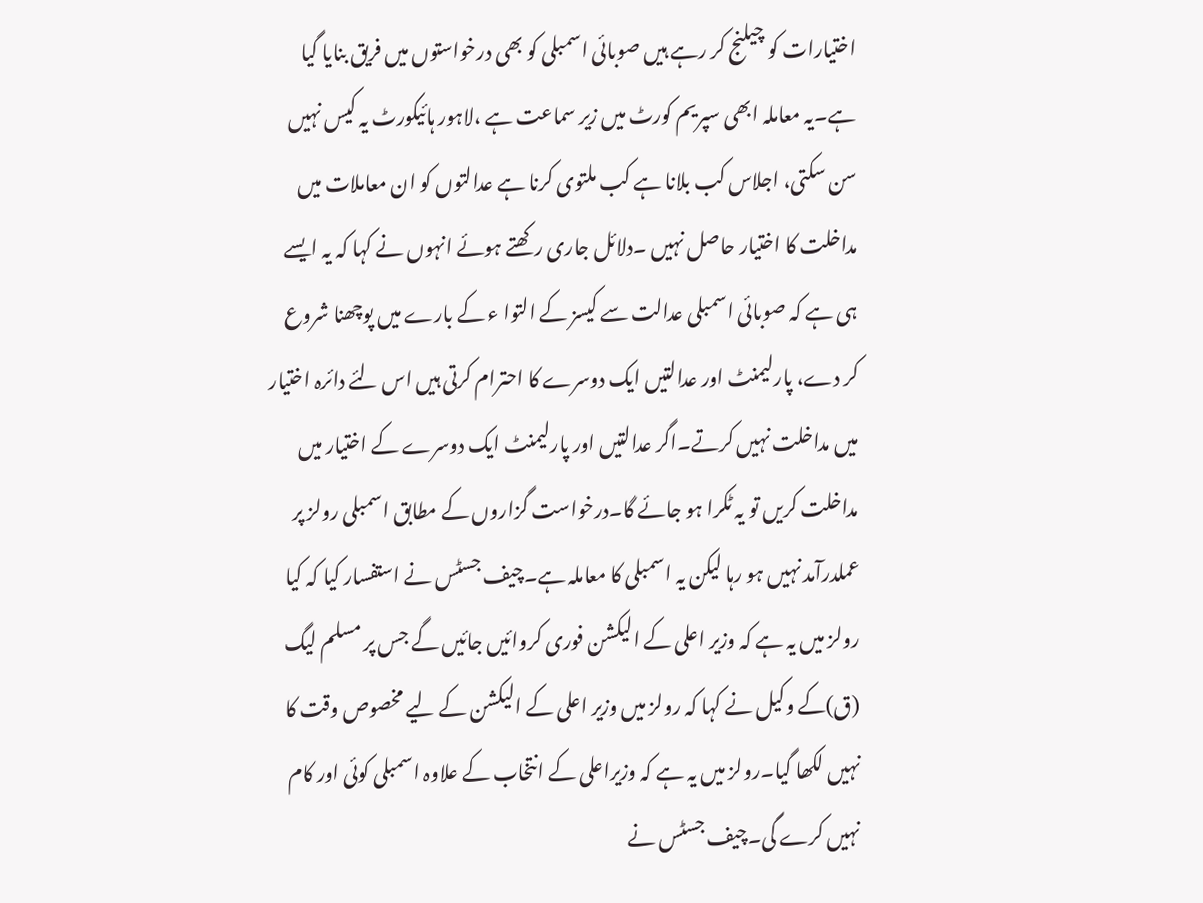اختیارات کو چیلنج کر رہے ہیں صوبائی اسمبلی کو بھی درخواستوں میں فریق بنایا گیا ہے۔یہ معاملہ ابھی سپریم کورٹ میں زیر سماعت ہے ،لاہور ہائیکورٹ یہ کیس نہیں سن سکتی، اجلاس کب بلانا ہے کب ملتوی کرنا ہے عدالتوں کو ان معاملات میں مداخلت کا اختیار حاصل نہیں ۔دلائل جاری رکھتے ہوئے انہوں نے کہا کہ یہ ایسے ہی ہے کہ صوبائی اسمبلی عدالت سے کیسز کے التوا ء کے بارے میں پوچھنا شروع کر دے، پارلیمنٹ اور عدالتیں ایک دوسرے کا احترام کرتی ہیں اس لئے دائرہ اختیار میں مداخلت نہیں کرتے۔اگر عدالتیں اور پارلیمنٹ ایک دوسرے کے اختیار میں مداخلت کریں تو یہ ٹکرا ہو جائے گا۔درخواست گزاروں کے مطابق اسمبلی رولز پر عملدرآمد نہیں ہو رہا لیکن یہ اسمبلی کا معاملہ ہے۔چیف جسٹس نے استفسار کیا کہ کیا رولز میں یہ ہے کہ وزیر اعلی کے الیکشن فوری کروائیں جائیں گے جس پر مسلم لیگ (ق)کے وکیل نے کہا کہ رولز میں وزیر اعلی کے الیکشن کے لیے مخصوص وقت کا نہیں لکھا گیا۔رولز میں یہ ہے کہ وزیراعلی کے انتخاب کے علاوہ اسمبلی کوئی اور کام نہیں کرے گی۔چیف جسٹس نے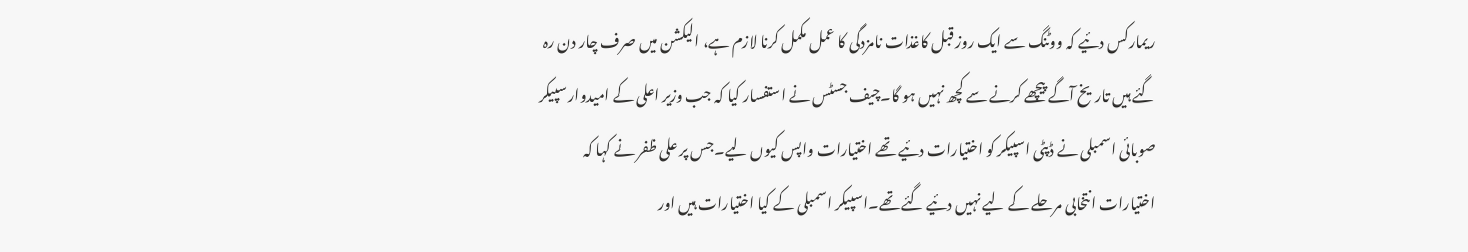ریمارکس دئیے کہ ووٹنگ سے ایک روز قبل کاغذات نامزدگی کا عمل مکمل کرنا لازم ہے، الیکشن میں صرف چار دن رہ گئے ہیں تاریخ آگے پیچھے کرنے سے کچھ نہیں ہو گا۔چیف جسٹس نے استفسار کیا کہ جب وزیر اعلی کے امیدوار سپیکر صوبائی اسمبلی نے ڈپٹی اسپیکر کو اختیارات دئیے تھے اختیارات واپس کیوں لیے۔جس پر علی ظفر نے کہا کہ اختیارات انتخابی مرحلے کے لیے نہیں دئیے گئے تھے۔اسپیکر اسمبلی کے کیا اختیارات ہیں اور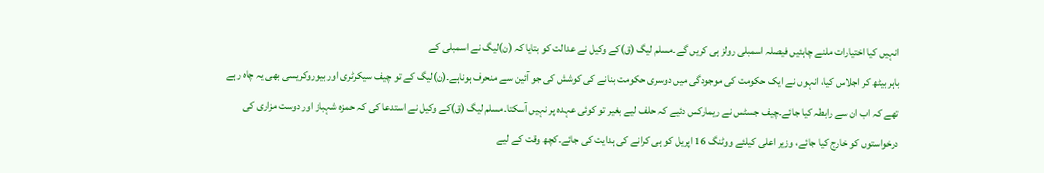انہیں کیا اختیارات ملنے چاہئیں فیصلہ اسمبلی رولز ہی کریں گے۔مسلم لیگ (ق)کے وکیل نے عدالت کو بتایا کہ (ن)لیگ نے اسمبلی کے
باہر بیٹھ کر اجلاس کیا، انہوں نے ایک حکومت کی موجودگی میں دوسری حکومت بنانے کی کوشش کی جو آئین سے منحرف ہوناہے۔(ن)لیگ کے تو چیف سیکرٹری اور بیوروکریسی بھی یہ چاہ رہے تھے کہ اب ان سے رابطہ کیا جائے۔چیف جسٹس نے ریمارکس دئیے کہ حلف لیے بغیر تو کوئی عہدہ پر نہیں آسکتا۔مسلم لیگ (ق)کے وکیل نے استدعا کی کہ حمزہ شہباز اور دوست مزاری کی درخواستوں کو خارج کیا جائے، وزیر اعلی کیلئے ووٹنگ 16 اپریل کو ہی کرانے کی ہدایت کی جائے۔کچھ وقت کے لیے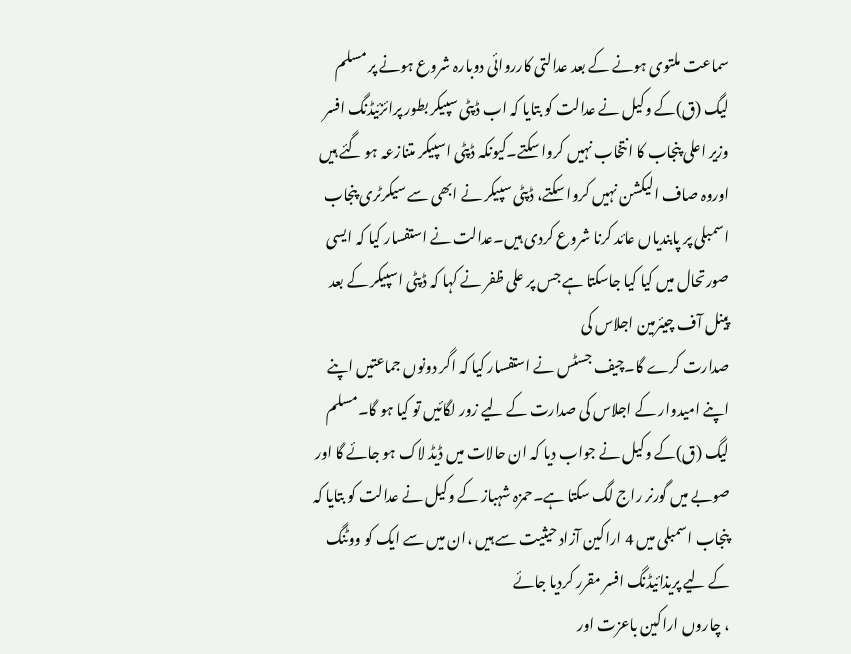سماعت ملتوی ہونے کے بعد عدالتی کارروائی دوبارہ شروع ہونے پر مسلم لیگ (ق)کے وکیل نے عدالت کو بتایا کہ اب ڈپٹی سپیکر بطور پرائزئیڈنگ افسر وزیر اعلی پنجاب کا انتخاب نہیں کروا سکتے۔کیونکہ ڈپٹی اسپیکر متنازعہ ہو گئے ہیں اوروہ صاف الیکشن نہیں کروا سکتے، ڈپٹی سپیکر نے ابھی سے سیکرٹری پنجاب اسمبلی پر پابندیاں عائد کرنا شروع کردی ہیں۔عدالت نے استفسار کیا کہ ایسی صورتحال میں کیا کیا جاسکتا ہے جس پر علی ظفر نے کہا کہ ڈپٹی اسپیکر کے بعد پینل آف چیئرمین اجلاس کی
صدارت کرے گا۔چیف جسٹس نے استفسار کیا کہ اگر دونوں جماعتیں اپنے اپنے امیدوار کے اجلاس کی صدارت کے لیے زور لگائیں تو کیا ہو گا۔مسلم لیگ (ق)کے وکیل نے جواب دیا کہ ان حالات میں ڈیڈ لاک ہو جائے گا اور صوبے میں گورنر راج لگ سکتا ہے۔حمزہ شہباز کے وکیل نے عدالت کو بتایا کہ پنجاب اسمبلی میں 4 اراکین آزاد حیثیت سے ہیں ،ان میں سے ایک کو ووٹنگ کے لیے پریذائیڈنگ افسر مقرر کردیا جائے
، چاروں اراکین باعزت اور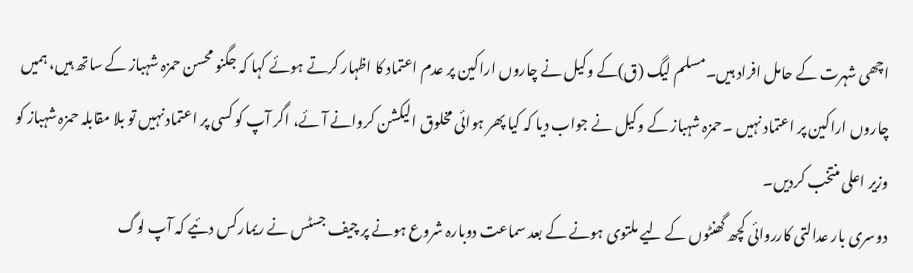اچھی شہرت کے حامل افراد ہیں۔مسلم لیگ (ق)کے وکیل نے چاروں اراکین پر عدم اعتماد کا اظہار کرتے ہوئے کہا کہ جگنو محسن حمزہ شہباز کے ساتھ ہیں، ہمیں چاروں اراکین پر اعتماد نہیں ۔حمزہ شہباز کے وکیل نے جواب دیا کہ کیا پھر ہوائی مخلوق الیکشن کروانے آئے، اگر آپ کو کسی پر اعتماد نہیں تو بلا مقابلہ حمزہ شہباز کو وزیر اعلی منتخب کردیں۔
دوسری بار عدالتی کارروائی کچھ گھنٹوں کے لیے ملتوی ہونے کے بعد سماعت دوبارہ شروع ہونے پر چیف جسٹس نے ریمارکس دئیے کہ آپ لوگ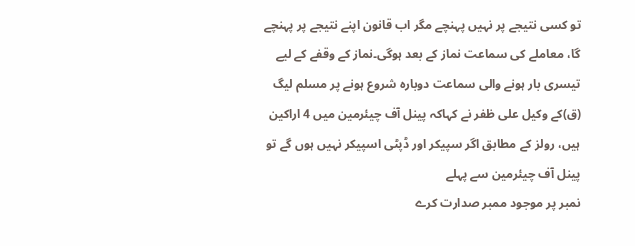تو کسی نتیجے پر نہیں پہنچے مگر اب قانون اپنے نتیجے پر پہنچے گا، معاملے کی سماعت نماز کے بعد ہوگی۔نماز کے وقفے کے لیے تیسری بار ہونے والی سماعت دوبارہ شروع ہونے پر مسلم لیگ (ق)کے وکیل علی ظفر نے کہاکہ پینل آف چیئرمین میں 4 اراکین ہیں، رولز کے مطابق اگر سپیکر اور ڈپٹی اسپیکر نہیں ہوں گے تو پینل آف چیئرمین سے پہلے
نمبر پر موجود ممبر صدارت کرے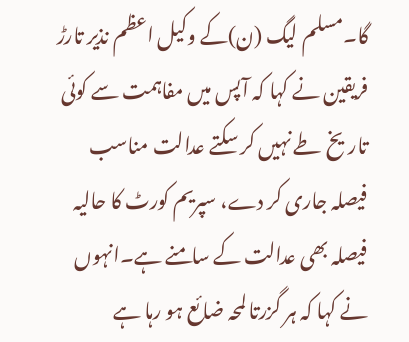گا۔مسلم لیگ (ن)کے وکیل اعظم نذیر تارڑ فریقین نے کہا کہ آپس میں مفاہمت سے کوئی تاریخ طے نہیں کر سکتے عدالت مناسب فیصلہ جاری کر دے، سپریم کورٹ کا حالیہ فیصلہ بھی عدالت کے سامنے ہے۔انہوں نے کہا کہ ہر گزرتا لمحہ ضائع ہو رہا ہے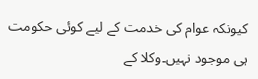کیونکہ عوام کی خدمت کے لیے کوئی حکومت ہی موجود نہیں۔وکلا کے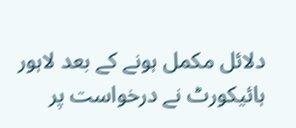دلائل مکمل ہونے کے بعد لاہور ہائیکورٹ نے درخواست پر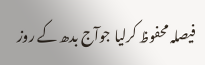فیصلہ محفوظ کرلیا جوآج بدھ کے روز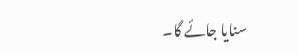سنایا جائے گا۔